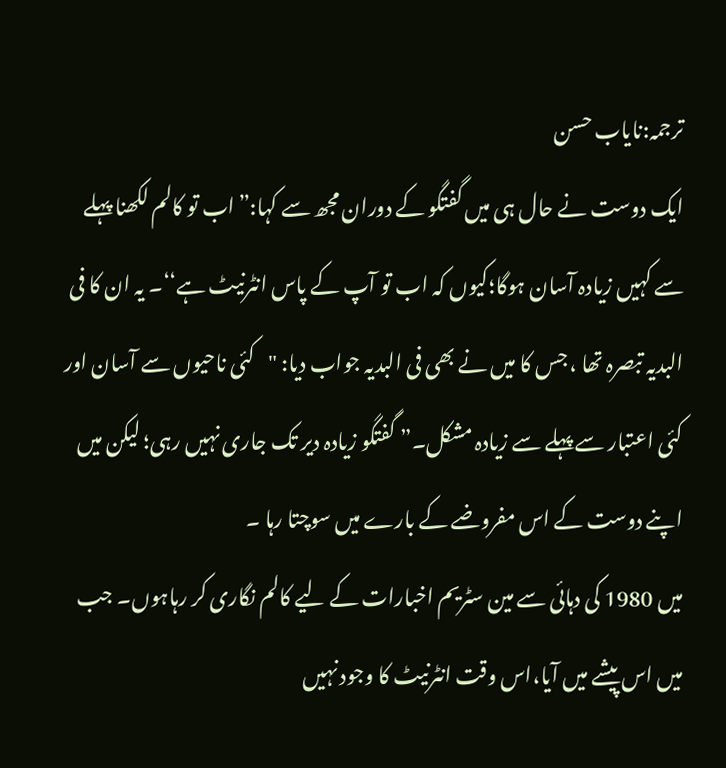ترجمہ:نایاب حسن
ایک دوست نے حال ہی میں گفتگو کے دوران مجھ سے کہا:”اب تو کالم لکھنا پہلے سے کہیں زیادہ آسان ہوگا؛کیوں کہ اب تو آپ کے پاس انٹرنیٹ ہے‘‘۔ یہ ان کا فی البدیہ تبصرہ تھا ، جس کا میں نے بھی فی البدیہ جواب دیا: "کئی ناحیوں سے آسان اور کئی اعتبار سے پہلے سے زیادہ مشکل۔” گفتگو زیادہ دیر تک جاری نہیں رہی؛ لیکن میں اپنے دوست کے اس مفروضے کے بارے میں سوچتا رہا ۔
میں 1980 کی دہائی سے مین سٹریم اخبارات کے لیے کالم نگاری کر رہاہوں۔ جب میں اس پیشے میں آیا،اس وقت انٹرنیٹ کا وجود نہیں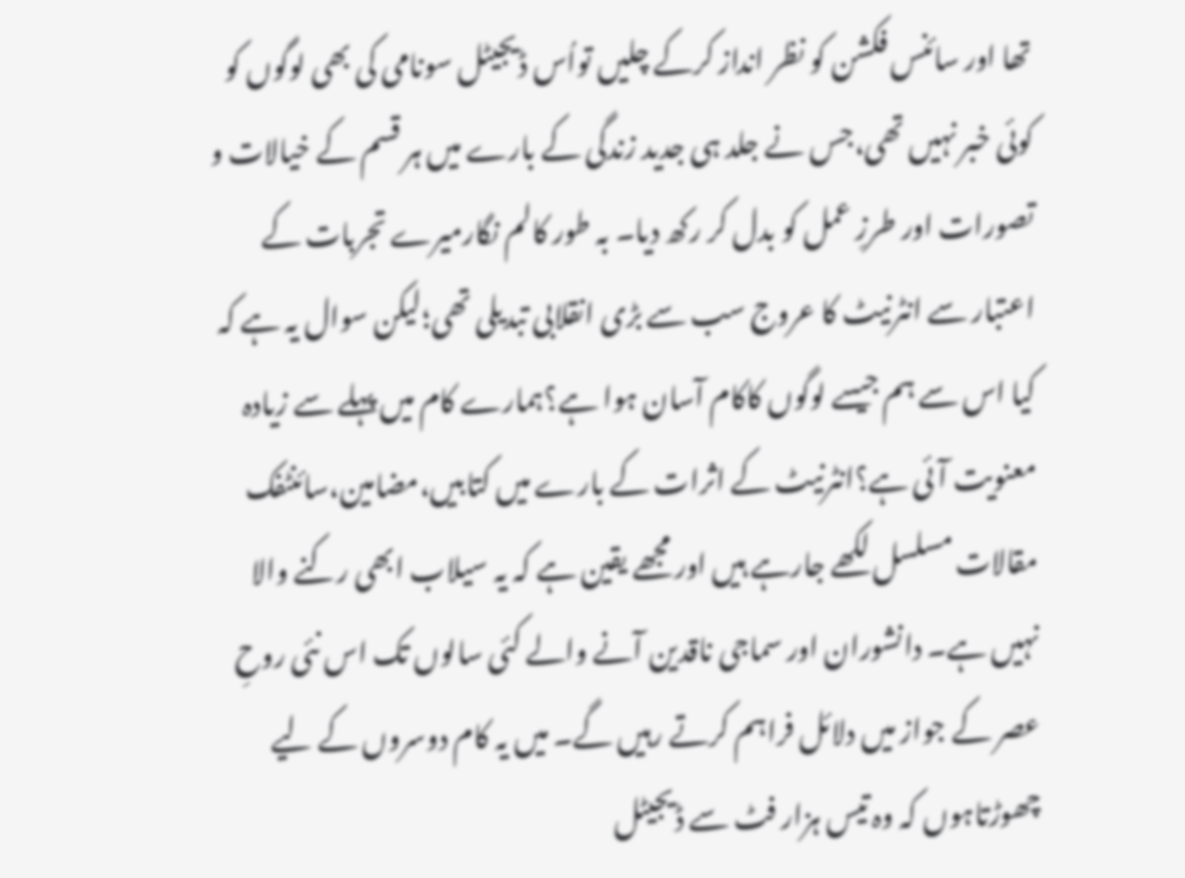تھا اور سائنس فکشن کو نظر انداز کرکے چلیں تواُس ڈیجیٹل سونامی کی بھی لوگوں کو کوئی خبر نہیں تھی،جس نے جلد ہی جدید زندگی کے بارے میں ہر قسم کے خیالات و تصورات اور طرزِ عمل کو بدل کر رکھ دیا۔ بہ طور کالم نگارمیرے تجربات کے اعتبار سے انٹرنیٹ کا عروج سب سے بڑی انقلابی تبدیلی تھی؛لیکن سوال یہ ہے کہ کیا اس سے ہم جیسے لوگوں کاکام آسان ہوا ہے؟ہمارے کام میں پہلے سے زیادہ معنویت آئی ہے؟انٹرنیٹ کے اثرات کے بارے میں کتابیں،مضامین،سائنٹفک مقالات مسلسل لکھے جارہے ہیں اور مجھے یقین ہے کہ یہ سیلاب ابھی رکنے والا نہیں ہے۔ دانشوران اور سماجی ناقدین آنے والے کئی سالوں تک اس نئی روحِ عصر کے جواز میں دلائل فراہم کرتے رہیں گے۔ میں یہ کام دوسروں کے لیے چھوڑتاہوں کہ وہ تیس ہزار فٹ سے ڈیجیٹل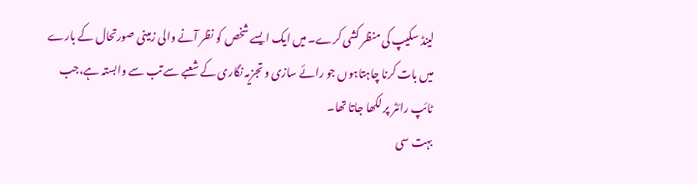لینڈ سکیپ کی منظر کشی کرے۔ میں ایک ایسے شخص کو نظر آنے والی زمینی صورتحال کے بارے میں بات کرنا چاہتاہوں جو رائے سازی و تجزیہ نگاری کے شعبے سے تب سے وابستہ ہے،جب ٹائپ رائٹر پر لکھا جاتا تھا۔
بہت سی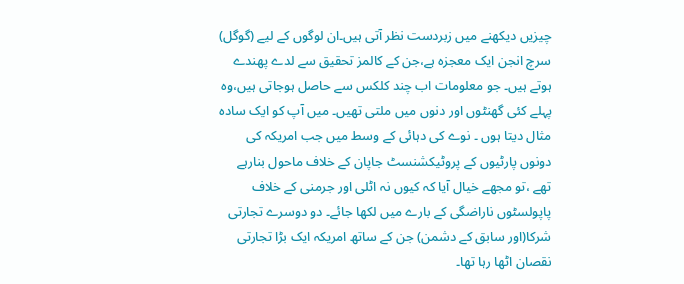چیزیں دیکھنے میں زبردست نظر آتی ہیں۔ان لوگوں کے لیے (گوگل) سرچ انجن ایک معجزہ ہے،جن کے کالمز تحقیق سے لدے پھندے ہوتے ہیں۔ جو معلومات اب چند کلکس سے حاصل ہوجاتی ہیں،وہ پہلے کئی گھنٹوں اور دنوں میں ملتی تھیں۔ میں آپ کو ایک سادہ مثال دیتا ہوں ۔ نوے کی دہائی کے وسط میں جب امریکہ کی دونوں پارٹیوں کے پروٹیکشنسٹ جاپان کے خلاف ماحول بنارہے تھے ،تو مجھے خیال آیا کہ کیوں نہ اٹلی اور جرمنی کے خلاف پاپولسٹوں ناراضگی کے بارے میں لکھا جائے۔ دو دوسرے تجارتی شرکا(اور سابق کے دشمن) جن کے ساتھ امریکہ ایک بڑا تجارتی نقصان اٹھا رہا تھا۔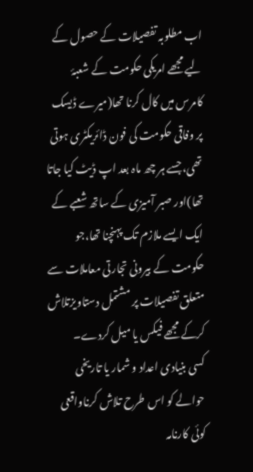اب مطلوبہ تفصیلات کے حصول کے لیے مجھے امریکی حکومت کے شعبۂ کامرس میں کال کرنا تھا(میرے ڈیسک پر وفاقی حکومت کی فون ڈائریکٹری ہوتی تھی،جسے ہر چھ ماہ بعد اپ ڈیٹ کیا جاتا تھا)اور صبر آمیزی کے ساتھ شعبے کے ایک ایسے ملازم تک پہنچنا تھا،جو حکومت کے بیرونی تجارتی معاملات سے متعلق تفصیلات پر مشتمل دستاویزتلاش کرکے مجھے فیکس یا میل کردے۔
کسی بنیادی اعداد و شمار یا تاریخی حوالے کو اس طرح تلاش کرناواقعی کوئی کارنامہ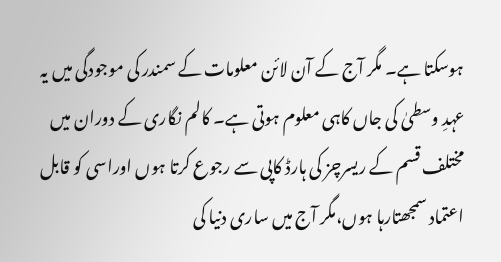ہوسکتا ہے۔ مگر آج کے آن لائن معلومات کے سمندر کی موجودگی میں یہ عہدِ وسطیٰ کی جاں کاہی معلوم ہوتی ہے۔ کالم نگاری کے دوران میں مختلف قسم کے ریسرچز کی ہارڈ کاپی سے رجوع کرتا ہوں اوراسی کو قابل اعتماد سمجھتارہا ہوں،مگر آج میں ساری دنیا کی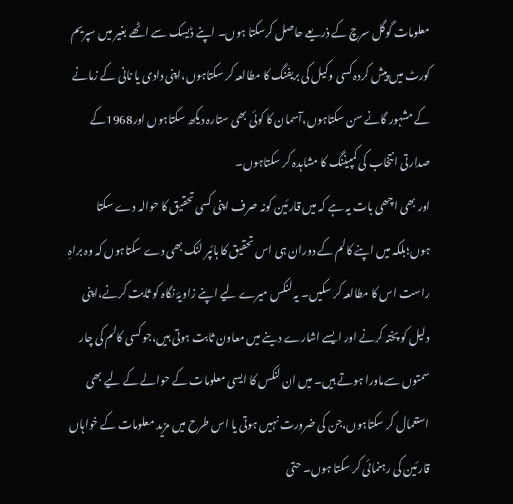معلومات گوگل سرچ کے ذریعے حاصل کرسکتا ہوں۔ اپنے ڈیسک سے اٹھے بغیر میں سپریم کورٹ میں پیش کردہ کسی وکیل کی بریفنگ کا مطالعہ کر سکتاہوں،اپنی دادی یا نانی کے زمانے کے مشہور گانے سن سکتاہوں،آسمان کا کوئی بھی ستارہ دیکھ سکتاہوں اور1968کے صدارتی انتخاب کی کمپیننگ کا مشاہدہ کر سکتاہوں۔
اور بھی اچھی بات یہ ہے کہ میں قارئین کونہ صرف اپنی کسی تحقیق کا حوالہ دے سکتا ہوں؛بلکہ میں اپنے کالم کے دوران ہی اس تحقیق کا ہائپر لنک بھی دے سکتاہوں کہ وہ براہِ راست اس کا مطالعہ کر سکیں۔ یہ لنکس میرے لیے اپنے زاویۂ نگاہ کو ثابت کرنے،اپنی دلیل کو پختہ کرنے اور ایسے اشارے دینے میں معاون ثابت ہوتی ہیں،جو کسی کالم کی چار سمتوں سےماورا ہوتے ہیں۔ میں ان لنکس کا ایسی معلومات کے حوالے کے لیے بھی استعمال کر سکتاہوں،جن کی ضرورت نہیں ہوتی یا اس طرح میں مزید معلومات کے خواہاں قارئین کی رہنمائی کر سکتا ہوں۔ حتی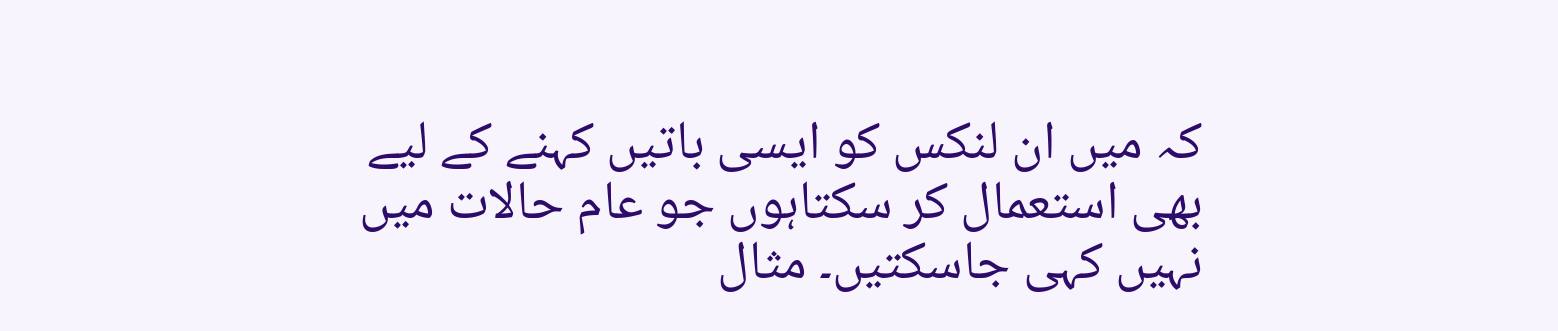کہ میں ان لنکس کو ایسی باتیں کہنے کے لیے بھی استعمال کر سکتاہوں جو عام حالات میں نہیں کہی جاسکتیں۔ مثال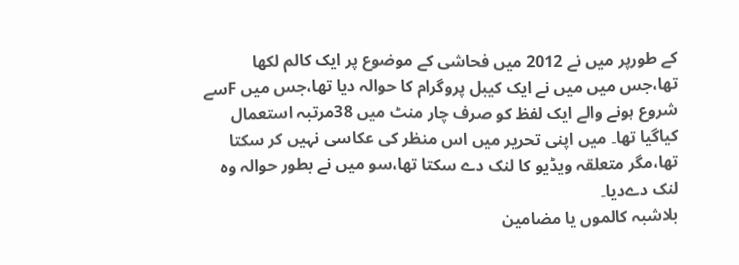کے طورپر میں نے 2012 میں فحاشی کے موضوع پر ایک کالم لکھا تھا،جس میں میں نے ایک کیبل پروگرام کا حوالہ دیا تھا،جس میں Fسے شروع ہونے والے ایک لفظ کو صرف چار منٹ میں 38مرتبہ استعمال کیاگیا تھا۔ میں اپنی تحریر میں اس منظر کی عکاسی نہیں کر سکتا تھا،مگر متعلقہ ویڈیو کا لنک دے سکتا تھا،سو میں نے بطور حوالہ وہ لنک دےدیا۔
بلاشبہ کالموں یا مضامین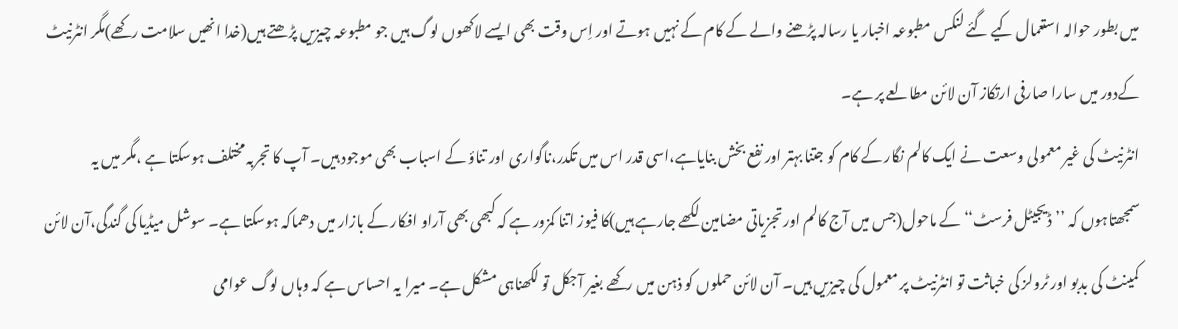میں بطور حوالہ استعمال کیے گئے لنکس مطبوعہ اخبار یا رسالہ پڑھنے والے کے کام کے نہیں ہوتے اور اِس وقت بھی ایسے لاکھوں لوگ ہیں جو مطبوعہ چیزیں پڑھتے ہیں(خدا انھیں سلامت رکھے)مگر انٹرنیٹ کےدور میں سارا صارفی ارتکاز آن لائن مطالعے پر ہے۔
انٹرنیٹ کی غیر معمولی وسعت نے ایک کالم نگار کے کام کو جتنا بہتر اور نفع بخش بنایاہے،اسی قدر اس میں تکدر،ناگواری اور تناؤ کے اسباب بھی موجود ہیں۔ آپ کا تجربہ مختلف ہوسکتا ہے ،مگر میں یہ سمجھتاہوں کہ ’’ڈیجیٹل فرسٹ‘‘کے ماحول(جس میں آج کالم اور تجزیاتی مضامین لکھے جارہے ہیں)کا فیوز اتنا کمزور ہے کہ کبھی بھی آراو افکار کے بازار میں دھماکہ ہوسکتا ہے۔ سوشل میڈیا کی گندگی،آن لائن کمینٹ کی بدبو اور ٹرولز کی خباثت تو انٹرنیٹ پر معمول کی چیزیں ہیں۔ آن لائن حملوں کو ذہن میں رکھے بغیر آجکل تو لکھناہی مشکل ہے۔ میرا یہ احساس ہے کہ وہاں لوگ عوامی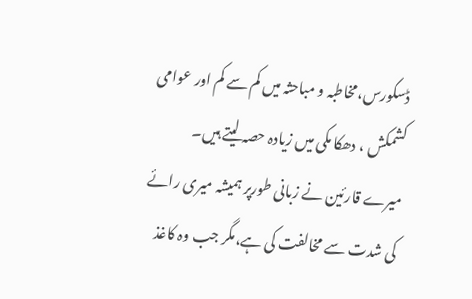ڈسکورس،مخاطبہ و مباحثہ میں کم سے کم اور عوامی کشمکش ، دھکا مکی میں زیادہ حصہ لیتے ہیں۔ میرے قارئین نے زبانی طورپر ہمیشہ میری رائے کی شدت سے مخالفت کی ہے،مگر جب وہ کاغذ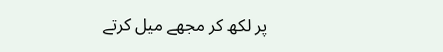پر لکھ کر مجھے میل کرتے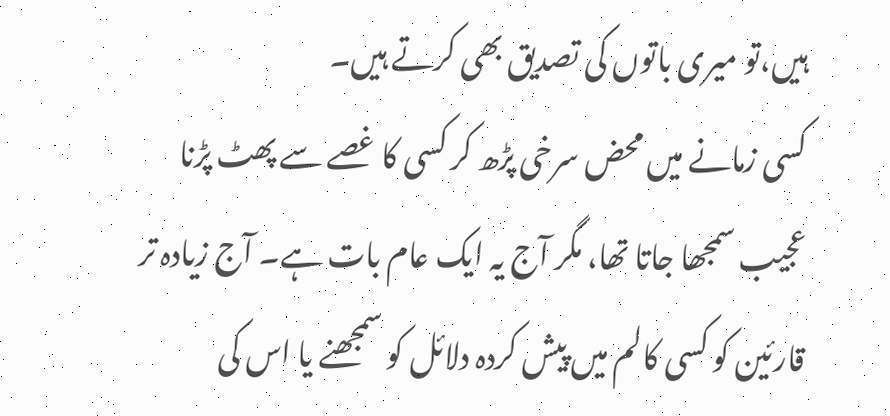ہیں،تو میری باتوں کی تصدیق بھی کرتے ہیں۔
کسی زمانے میں محض سرخی پڑھ کر کسی کا غصے سے پھٹ پڑنا عجیب سمجھا جاتا تھا، مگر آج یہ ایک عام بات ہے۔ آج زیادہ تر قارئین کو کسی کالم میں پیش کردہ دلائل کو سمجھنے یا اس کی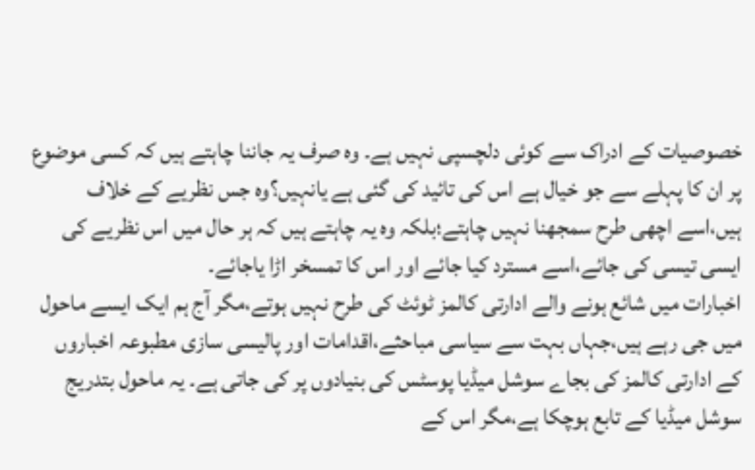خصوصیات کے ادراک سے کوئی دلچسپی نہیں ہے۔ وہ صرف یہ جاننا چاہتے ہیں کہ کسی موضوع پر ان کا پہلے سے جو خیال ہے اس کی تائید کی گئی ہے یانہیں؟وہ جس نظریے کے خلاف ہیں،اسے اچھی طرح سمجھنا نہیں چاہتے؛بلکہ وہ یہ چاہتے ہیں کہ ہر حال میں اس نظریے کی ایسی تیسی کی جائے،اسے مسترد کیا جائے اور اس کا تمسخر اڑا یاجائے۔
اخبارات میں شائع ہونے والے ادارتی کالمز ٹوئٹ کی طرح نہیں ہوتے،مگر آج ہم ایک ایسے ماحول میں جی رہے ہیں،جہاں بہت سے سیاسی مباحثے،اقدامات اور پالیسی سازی مطبوعہ اخباروں کے ادارتی کالمز کی بجاے سوشل میڈیا پوسٹس کی بنیادوں پر کی جاتی ہے۔ یہ ماحول بتدریج سوشل میڈیا کے تابع ہوچکا ہے،مگر اس کے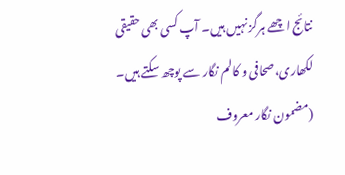نتائج اچھے ہرگز نہیں ہیں۔ آپ کسی بھی حقیقی لکھاری،صحافی و کالم نگار سے پوچھ سکتے ہیں۔
(مضمون نگار معروف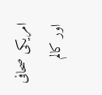امریکی صحافی اور کالم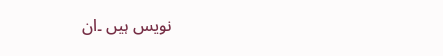نویس ہیں ۔ان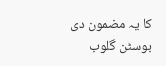کا یہ مضمون دی بوسٹن گلوب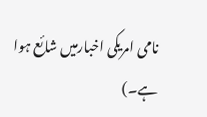نامی امریکی اخبارمیں شائع ہوا ہے۔)